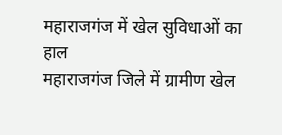महाराजगंज में खेल सुविधाओं का हाल
महाराजगंज जिले में ग्रामीण खेल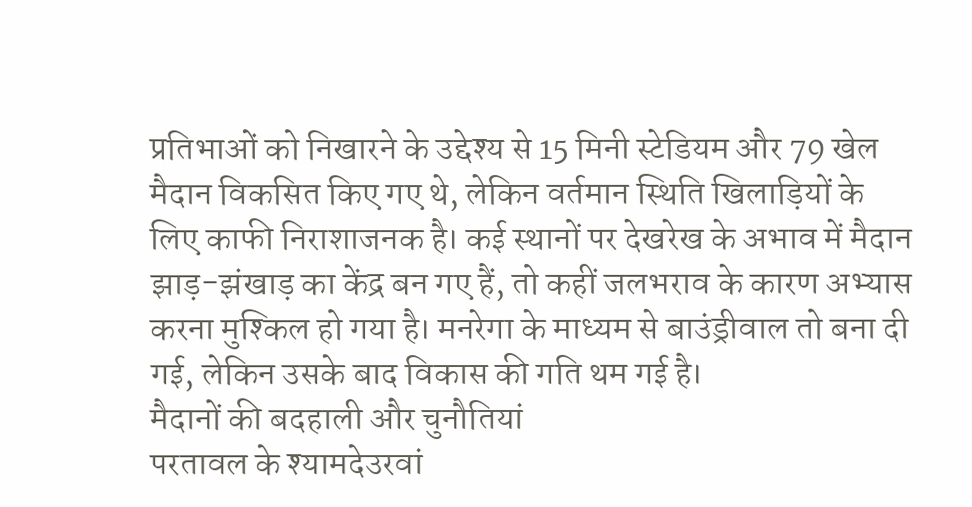प्रतिभाओं को निखारने के उद्देश्य से 15 मिनी स्टेडियम और 79 खेल मैदान विकसित किए गए थे, लेकिन वर्तमान स्थिति खिलाड़ियों के लिए काफी निराशाजनक है। कई स्थानों पर देखरेख के अभाव में मैदान झाड़-झंखाड़ का केंद्र बन गए हैं, तो कहीं जलभराव के कारण अभ्यास करना मुश्किल हो गया है। मनरेगा के माध्यम से बाउंड्रीवाल तो बना दी गई, लेकिन उसके बाद विकास की गति थम गई है।
मैदानों की बदहाली और चुनौतियां
परतावल के श्यामदेउरवां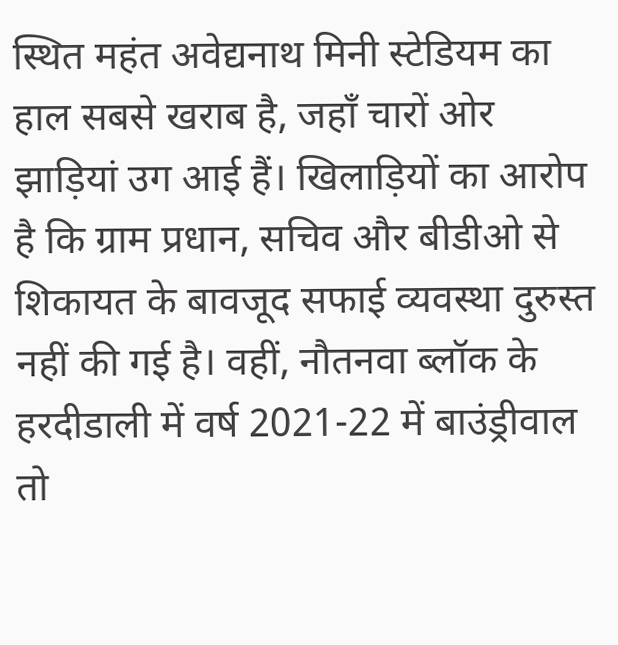स्थित महंत अवेद्यनाथ मिनी स्टेडियम का हाल सबसे खराब है, जहाँ चारों ओर झाड़ियां उग आई हैं। खिलाड़ियों का आरोप है कि ग्राम प्रधान, सचिव और बीडीओ से शिकायत के बावजूद सफाई व्यवस्था दुरुस्त नहीं की गई है। वहीं, नौतनवा ब्लॉक के हरदीडाली में वर्ष 2021-22 में बाउंड्रीवाल तो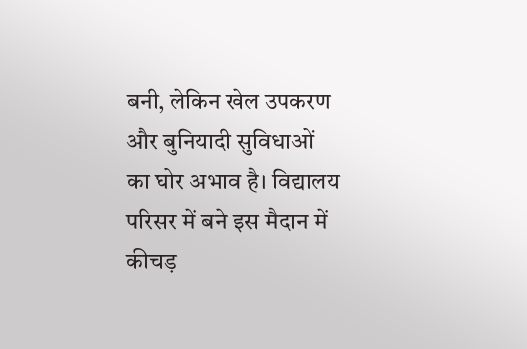बनी, लेकिन खेल उपकरण और बुनियादी सुविधाओं का घोर अभाव है। विद्यालय परिसर में बने इस मैदान में कीचड़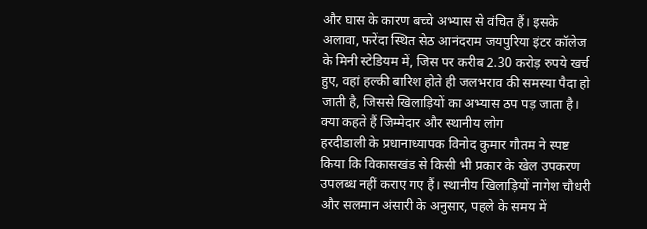और घास के कारण बच्चे अभ्यास से वंचित हैं। इसके अलावा, फरेंदा स्थित सेठ आनंदराम जयपुरिया इंटर कॉलेज के मिनी स्टेडियम में, जिस पर करीब 2.30 करोड़ रुपये खर्च हुए, वहां हल्की बारिश होते ही जलभराव की समस्या पैदा हो जाती है, जिससे खिलाड़ियों का अभ्यास ठप पड़ जाता है।
क्या कहते हैं जिम्मेदार और स्थानीय लोग
हरदीडाली के प्रधानाध्यापक विनोद कुमार गौतम ने स्पष्ट किया कि विकासखंड से किसी भी प्रकार के खेल उपकरण उपलब्ध नहीं कराए गए हैं। स्थानीय खिलाड़ियों नागेश चौधरी और सलमान अंसारी के अनुसार, पहले के समय में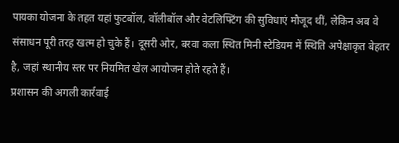पायका योजना के तहत यहां फुटबॉल, वॉलीबॉल और वेटलिफ्टिंग की सुविधाएं मौजूद थीं, लेकिन अब वे संसाधन पूरी तरह खत्म हो चुके हैं। दूसरी ओर, बरवा कला स्थित मिनी स्टेडियम में स्थिति अपेक्षाकृत बेहतर है, जहां स्थानीय स्तर पर नियमित खेल आयोजन होते रहते हैं।
प्रशासन की अगली कार्रवाई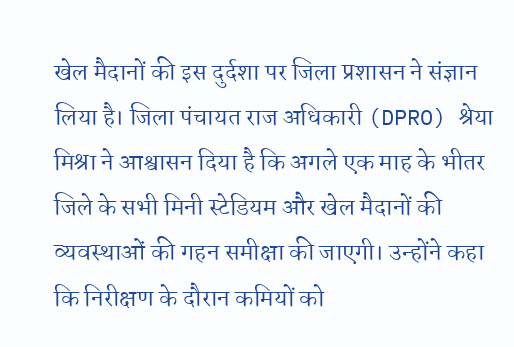खेल मैदानों की इस दुर्दशा पर जिला प्रशासन ने संज्ञान लिया है। जिला पंचायत राज अधिकारी (DPRO) श्रेया मिश्रा ने आश्वासन दिया है कि अगले एक माह के भीतर जिले के सभी मिनी स्टेडियम और खेल मैदानों की व्यवस्थाओं की गहन समीक्षा की जाएगी। उन्होंने कहा कि निरीक्षण के दौरान कमियों को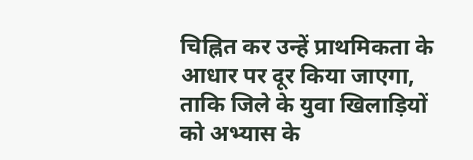चिह्नित कर उन्हें प्राथमिकता के आधार पर दूर किया जाएगा, ताकि जिले के युवा खिलाड़ियों को अभ्यास के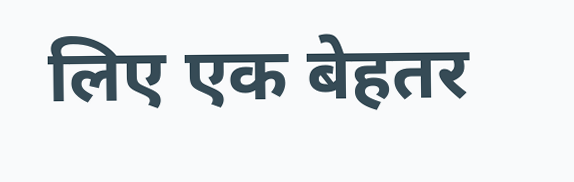लिए एक बेहतर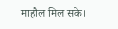माहौल मिल सके।